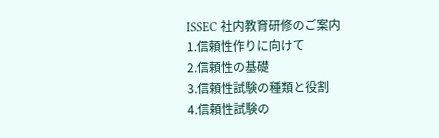ISSEC 社内教育研修のご案内
1.信頼性作りに向けて
2.信頼性の基礎
3.信頼性試験の種類と役割
4.信頼性試験の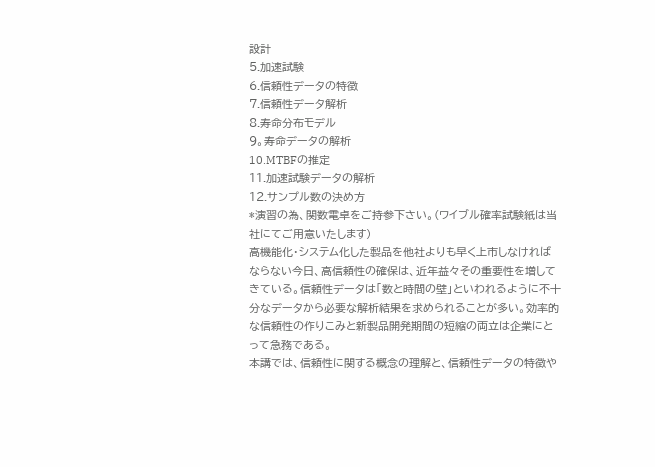設計
5.加速試験
6.信頼性データの特徴
7.信頼性データ解析
8.寿命分布モデル
9。寿命データの解析
10.MTBFの推定
11.加速試験データの解析
12.サンプル数の決め方
*演習の為、関数電卓をご持参下さい。(ワイブル確率試験紙は当社にてご用意いたします)
高機能化・システム化した製品を他社よりも早く上市しなければならない今日、高信頼性の確保は、近年益々その重要性を増してきている。信頼性データは「数と時間の壁」といわれるように不十分なデータから必要な解析結果を求められることが多い。効率的な信頼性の作りこみと新製品開発期間の短縮の両立は企業にとって急務である。
本講では、信頼性に関する概念の理解と、信頼性データの特徴や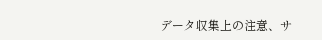データ収集上の注意、サ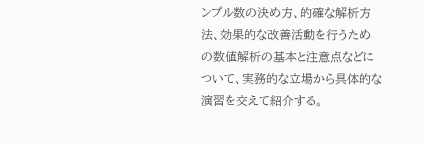ンプル数の決め方、的確な解析方法、効果的な改善活動を行うための数値解析の基本と注意点などについて、実務的な立場から具体的な演習を交えて紹介する。